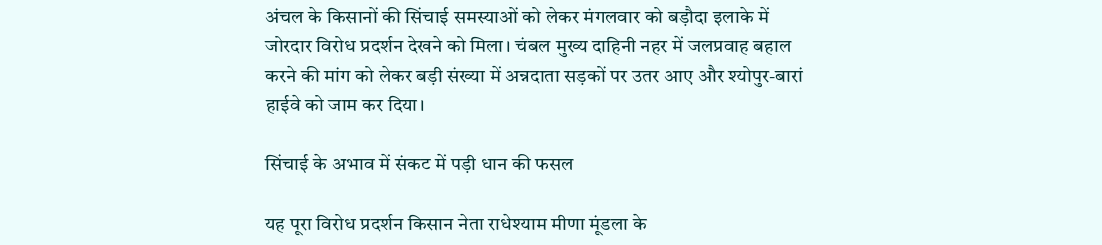अंचल के किसानों की सिंचाई समस्याओं को लेकर मंगलवार को बड़ौदा इलाके में जोरदार विरोध प्रदर्शन देखने को मिला। चंबल मुख्य दाहिनी नहर में जलप्रवाह बहाल करने की मांग को लेकर बड़ी संख्या में अन्नदाता सड़कों पर उतर आए और श्योपुर-बारां हाईवे को जाम कर दिया।

सिंचाई के अभाव में संकट में पड़ी धान की फसल

यह पूरा विरोध प्रदर्शन किसान नेता राधेश्याम मीणा मूंडला के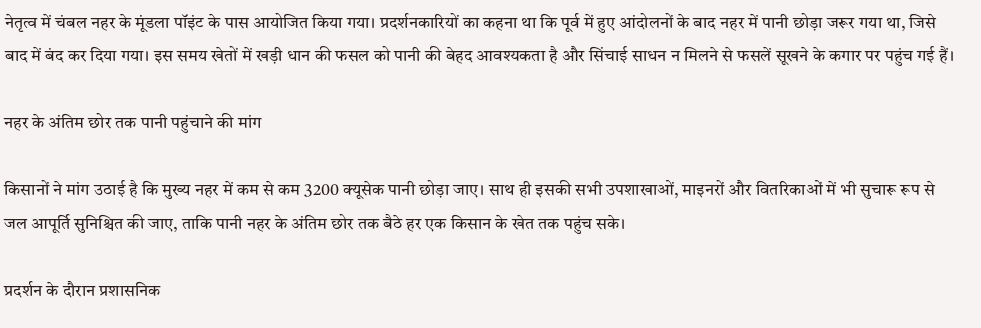नेतृत्व में चंबल नहर के मूंडला पॉइंट के पास आयोजित किया गया। प्रदर्शनकारियों का कहना था कि पूर्व में हुए आंदोलनों के बाद नहर में पानी छोड़ा जरूर गया था, जिसे बाद में बंद कर दिया गया। इस समय खेतों में खड़ी धान की फसल को पानी की बेहद आवश्यकता है और सिंचाई साधन न मिलने से फसलें सूखने के कगार पर पहुंच गई हैं।

नहर के अंतिम छोर तक पानी पहुंचाने की मांग

किसानों ने मांग उठाई है कि मुख्य नहर में कम से कम 3200 क्यूसेक पानी छोड़ा जाए। साथ ही इसकी सभी उपशाखाओं, माइनरों और वितरिकाओं में भी सुचारू रूप से जल आपूर्ति सुनिश्चित की जाए, ताकि पानी नहर के अंतिम छोर तक बैठे हर एक किसान के खेत तक पहुंच सके।

प्रदर्शन के दौरान प्रशासनिक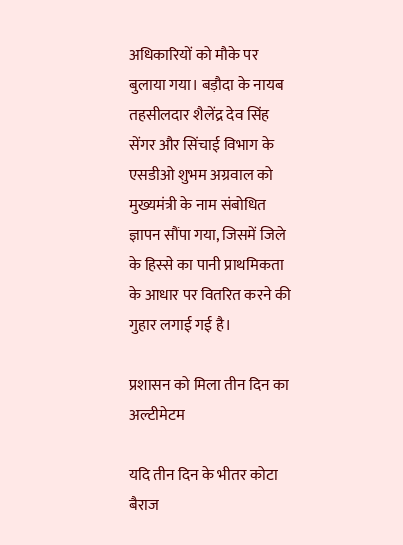अधिकारियों को मौके पर बुलाया गया। बड़ौदा के नायब तहसीलदार शैलेंद्र देव सिंह सेंगर और सिंचाई विभाग के एसडीओ शुभम अग्रवाल को मुख्यमंत्री के नाम संबोधित ज्ञापन सौंपा गया, जिसमें जिले के हिस्से का पानी प्राथमिकता के आधार पर वितरित करने की गुहार लगाई गई है।

प्रशासन को मिला तीन दिन का अल्टीमेटम

यदि तीन दिन के भीतर कोटा बैराज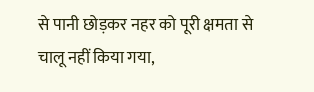से पानी छोड़कर नहर को पूरी क्षमता से चालू नहीं किया गया,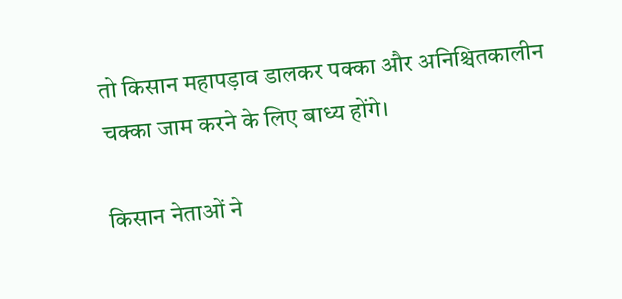तो किसान महापड़ाव डालकर पक्का और अनिश्चितकालीन चक्का जाम करने के लिए बाध्य होंगे।

किसान नेताओं ने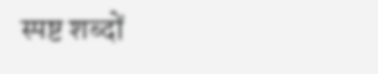स्पष्ट शब्दों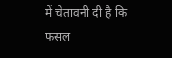में चेतावनी दी है कि फसल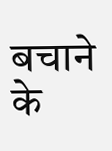बचाने के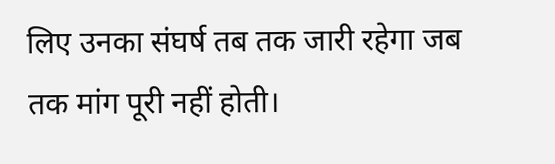लिए उनका संघर्ष तब तक जारी रहेगा जब तक मांग पूरी नहीं होती।